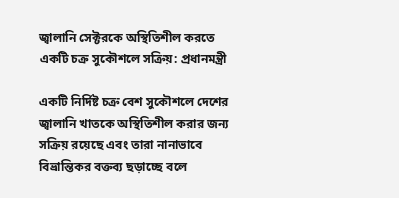জ্বালানি সেক্টরকে অস্থিতিশীল করতে একটি চক্র সুকৌশলে সক্রিয়: প্রধানমন্ত্রী

একটি নির্দিষ্ট চক্র বেশ সুকৌশলে দেশের জ্বালানি খাতকে অস্থিতিশীল করার জন্য সক্রিয় রয়েছে এবং তারা নানাভাবে বিভ্রান্তিকর বক্তব্য ছড়াচ্ছে বলে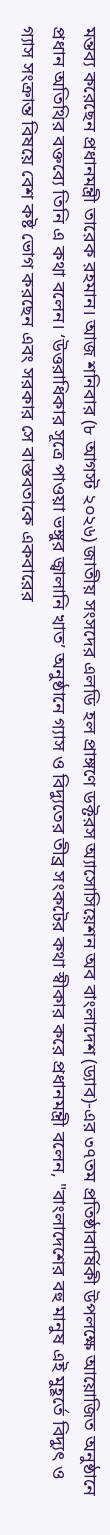মন্তব্য করেছেন প্রধানমন্ত্রী তারেক রহমান। আজ শনিবার (৮ আগস্ট ২০২৬) জাতীয় সংসদের এলডি হল প্রাঙ্গণে ডক্টরস অ্যাসোসিয়েশন অব বাংলাদেশ (ড্যাব)-এর ৩৭তম প্রতিষ্ঠাবার্ষিকী উপলক্ষে আয়োজিত অনুষ্ঠানে প্রধান অতিথির বক্তব্যে তিনি এ কথা বলেন। ‘উত্তরাধিকার সূত্রে পাওয়া ভঙ্গুর জ্বালানি খাত’ অনুষ্ঠানে গ্যাস ও বিদ্যুতের তীব্র সংকটের কথা স্বীকার করে প্রধানমন্ত্রী বলেন, "বাংলাদেশের বহু মানুষ এই মুহূর্তে বিদ্যুৎ ও গ্যাস সংক্রান্ত বিষয়ে বেশ কষ্ট ভোগ করছেন এবং সরকার সে বাস্তবতাকে একবারের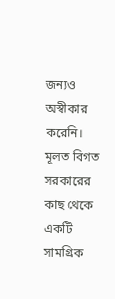জন্যও অস্বীকার করেনি। মূলত বিগত সরকারের কাছ থেকে একটি সামগ্রিক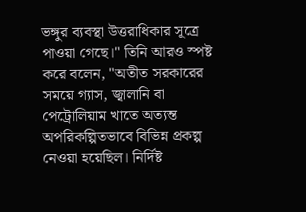ভঙ্গুর ব্যবস্থা উত্তরাধিকার সূত্রে পাওয়া গেছে।" তিনি আরও স্পষ্ট করে বলেন, "অতীত সরকারের সময়ে গ্যাস, জ্বালানি বা পেট্রোলিয়াম খাতে অত্যন্ত অপরিকল্পিতভাবে বিভিন্ন প্রকল্প নেওয়া হয়েছিল। নির্দিষ্ট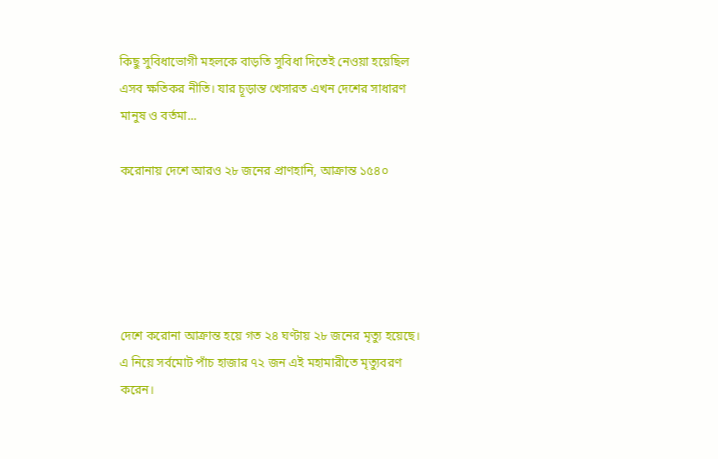কিছু সুবিধাভোগী মহলকে বাড়তি সুবিধা দিতেই নেওয়া হয়েছিল এসব ক্ষতিকর নীতি। যার চূড়ান্ত খেসারত এখন দেশের সাধারণ মানুষ ও বর্তমা...

করোনায় দেশে আরও ২৮ জনের প্রাণহানি, আক্রান্ত ১৫৪০





দেশে করোনা আক্রান্ত হয়ে গত ২৪ ঘণ্টায় ২৮ জনের মৃত্যু হয়েছে। এ নিয়ে সর্বমোট পাঁচ হাজার ৭২ জন এই মহামারীতে মৃত্যুবরণ করেন।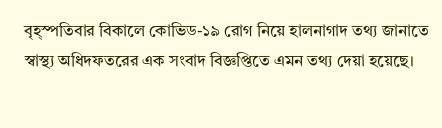বৃহ্স্পতিবার বিকালে কোভিড-১৯ রোগ নিয়ে হালনাগাদ তথ্য জানাতে স্বাস্থ্য অধিদফতরের এক সংবাদ বিজ্ঞপ্তিতে এমন তথ্য দেয়া হয়েছে।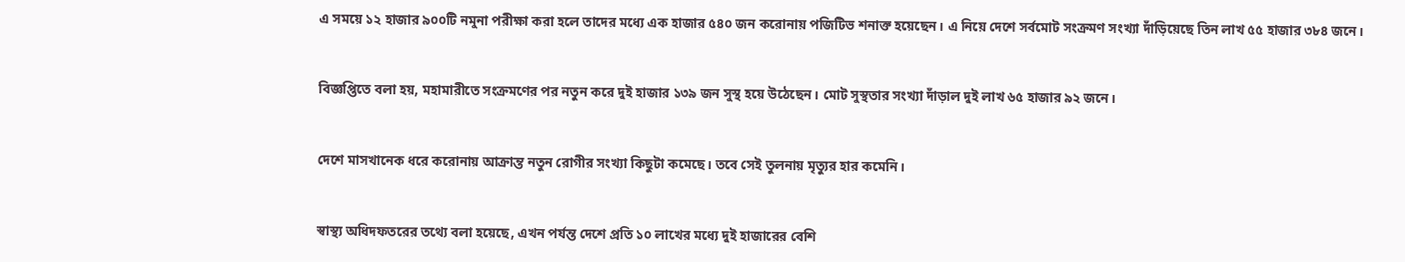এ সময়ে ১২ হাজার ৯০০টি নমুনা পরীক্ষা করা হলে তাদের মধ্যে এক হাজার ৫৪০ জন করোনায় পজিটিভ শনাক্ত হয়েছেন। এ নিয়ে দেশে সর্বমোট সংক্রমণ সংখ্যা দাঁড়িয়েছে তিন লাখ ৫৫ হাজার ৩৮৪ জনে।


বিজ্ঞপ্তিতে বলা হয়, মহামারীতে সংক্রমণের পর নতুন করে দুই হাজার ১৩৯ জন সুস্থ হয়ে উঠেছেন। মোট সুস্থতার সংখ্যা দাঁড়াল দুই লাখ ৬৫ হাজার ৯২ জনে।


দেশে মাসখানেক ধরে করোনায় আক্রান্ত নতুন রোগীর সংখ্যা কিছুটা কমেছে। তবে সেই তুলনায় মৃত্যুর হার কমেনি।


স্বাস্থ্য অধিদফতরের তথ্যে বলা হয়েছে, এখন পর্যন্ত দেশে প্রতি ১০ লাখের মধ্যে দুই হাজারের বেশি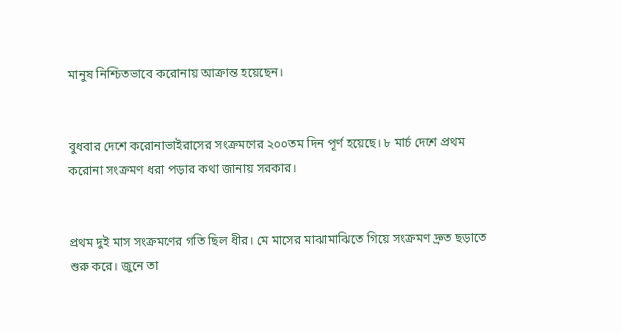মানুষ নিশ্চিতভাবে করোনায় আক্রান্ত হয়েছেন।


বুধবার দেশে করোনাভাইরাসের সংক্রমণের ২০০তম দিন পূর্ণ হয়েছে। ৮ মার্চ দেশে প্রথম করোনা সংক্রমণ ধরা পড়ার কথা জানায় সরকার।


প্রথম দুই মাস সংক্রমণের গতি ছিল ধীর। মে মাসের মাঝামাঝিতে গিয়ে সংক্রমণ দ্রুত ছড়াতে শুরু করে। জুনে তা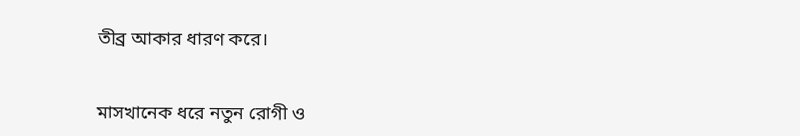তীব্র আকার ধারণ করে।


মাসখানেক ধরে নতুন রোগী ও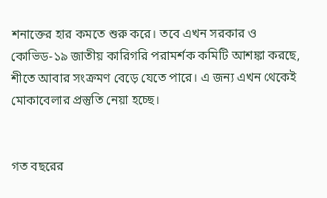শনাক্তের হার কমতে শুরু করে। তবে এখন সরকার ও কোভিড-১৯ জাতীয় কারিগরি পরামর্শক কমিটি আশঙ্কা করছে, শীতে আবার সংক্রমণ বেড়ে যেতে পারে। এ জন্য এখন থেকেই মোকাবেলার প্রস্তুতি নেয়া হচ্ছে।


গত বছরের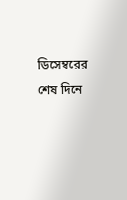ডিসেম্বরের শেষ দিনে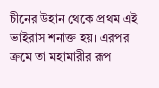চীনের উহান থেকে প্রথম এই ভাইরাস শনাক্ত হয়। এরপর ক্রমে তা মহামারীর রূপ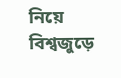নিয়ে বিশ্বজুড়ে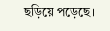ছড়িয়ে পড়েছে।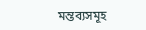মন্তব্যসমূহ